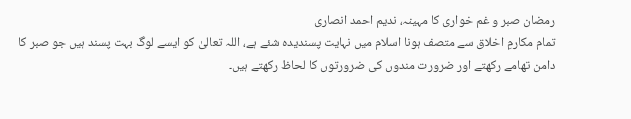رمضان صبر و غم خواری کا مہینہ، ندیم احمد انصاری
تمام مکارمِ اخلاق سے متصف ہونا اسلام میں نہایت پسندیدہ شئے ہے، اللہ تعالیٰ کو ایسے لوگ بہت پسند ہیں جو صبر کا دامن تھامے رکھتے اور ضرورت مندوں کی ضرورتوں کا لحاظ رکھتے ہیں۔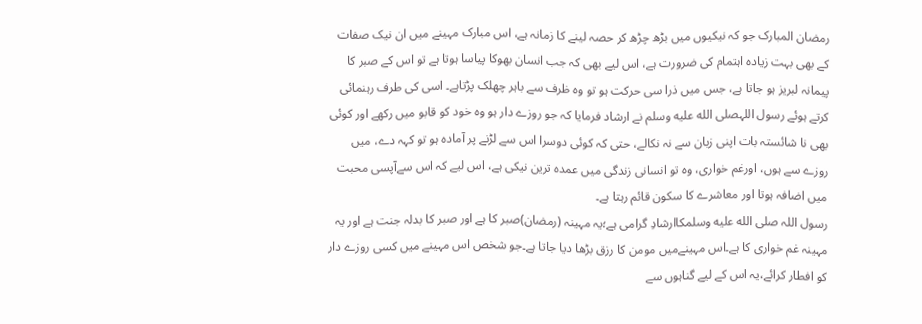رمضان المبارک جو کہ نیکیوں میں بڑھ چڑھ کر حصہ لینے کا زمانہ ہے، اس مبارک مہینے میں ان نیک صفات کے بھی بہت زیادہ اہتمام کی ضرورت ہے، اس لیے بھی کہ جب انسان بھوکا پیاسا ہوتا ہے تو اس کے صبر کا پیمانہ لبریز ہو جاتا ہے، جس میں ذرا سی حرکت ہو تو وہ ظرف سے باہر چھلک پڑتاہے۔ اسی کی طرف رہنمائی کرتے ہوئے رسول اللہصلى الله عليه وسلم نے ارشاد فرمایا کہ جو روزے دار ہو وہ خود کو قابو میں رکھے اور کوئی بھی نا شائستہ بات اپنی زبان سے نہ نکالے، حتی کہ کوئی دوسرا اس سے لڑنے پر آمادہ ہو تو کہہ دے، میں روزے سے ہوں، اورغم خواری، وہ تو انسانی زندگی میں عمدہ ترین نیکی ہے، اس لیے کہ اس سےآپسی محبت میں اضافہ ہوتا اور معاشرے کا سکون قائم رہتا ہے۔
رسول اللہ صلى الله عليه وسلمکاارشادِ گرامی ہے؛یہ مہینہ (رمضان)صبر کا ہے اور صبر کا بدلہ جنت ہے اور یہ مہینہ غم خواری کا ہے۔اس مہینےمیں مومن کا رزق بڑھا دیا جاتا ہے۔جو شخص اس مہینے میں کسی روزے دار کو افطار کرائے،یہ اس کے لیے گناہوں سے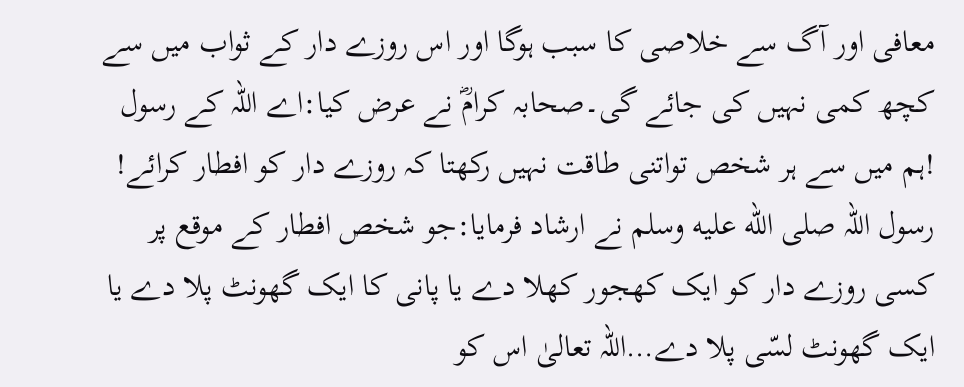معافی اور آگ سے خلاصی کا سبب ہوگا اور اس روزے دار کے ثواب میں سے کچھ کمی نہیں کی جائے گی۔صحابہ کرامؓ نے عرض کیا:اے اللہ کے رسول !ہم میں سے ہر شخص تواتنی طاقت نہیں رکھتا کہ روزے دار کو افطار کرائے! رسول اللہ صلى الله عليه وسلم نے ارشاد فرمایا:جو شخص افطار کے موقع پر کسی روزے دار کو ایک کھجور کھلا دے یا پانی کا ایک گھونٹ پلا دے یا ایک گھونٹ لسّی پلا دے…اللہ تعالیٰ اس کو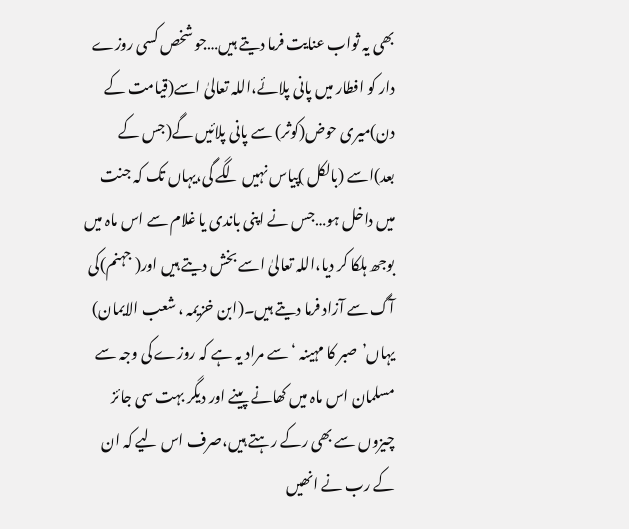بھی یہ ثواب عنایت فرما دیتے ہیں…جو شخص کسی روزے دار کو افطار میں پانی پلائے،اللہ تعالیٰ اسے(قیامت کے دن)میری حوض(کوثر) سے پانی پلائیں گے(جس کے بعد)اسے (بالکل )پیاس نہیں لگے گی،یہاں تک کہ جنت میں داخل ہو…جس نے اپنی باندی یا غلام سے اس ماہ میں بوجھ ہلکا کر دیا،اللہ تعالیٰ اسے بخش دیتے ہیں اور( جہنم)کی آگ سے آزاد فرما دیتے ہیں۔(ابن خزیمہ ، شعب الایمان)
یہاں’صبر کا مہینہ ‘سے مراد یہ ہے کہ روزے کی وجہ سے مسلمان اس ماہ میں کھانے پینے اور دیگر بہت سی جائز چیزوں سے بھی رکے رہتے ہیں،صرف اس لیے کہ ان کے رب نے انھیں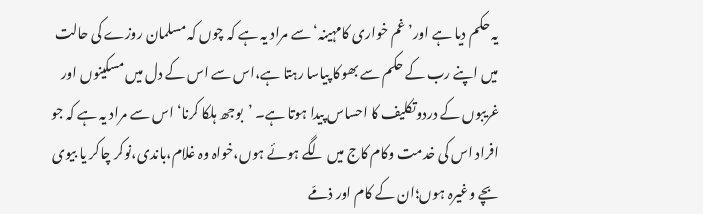یہ حکم دیا ہے اور’ غم خواری کامہینہ‘ سے مراد یہ ہے کہ چوں کہ مسلمان روزے کی حالت میں اپنے رب کے حکم سے بھوکا پیاسا رہتا ہے،اس سے اس کے دل میں مسکینوں اور غریبوں کے دردوتکلیف کا احساس پیدا ہوتا ہے۔ ’بوجھ ہلکا کرنا‘اس سے مراد یہ ہے کہ جو افراد اس کی خدمت وکام کاج میں لگے ہوئے ہوں،خواہ وہ غلام،باندی،نوکر چاکر یا بیوی بچے وغیرہ ہوں؛ان کے کام اور ذمّے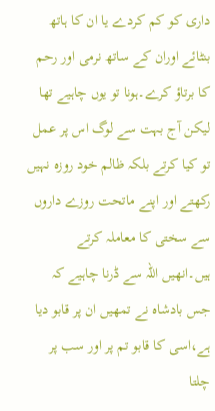داری کو کم کردے یا ان کا ہاتھ بنٹائے اوران کے ساتھ نرمی اور رحم کا برتاؤ کرے۔ہونا تو یوں چاہیے تھا لیکن آج بہت سے لوگ اس پر عمل تو کیا کرتے بلکہ ظالم خود روزہ نہیں رکھتے اور اپنے ماتحت روزے داروں سے سختی کا معاملہ کرتے ہیں۔انھیں اللہ سے ڈرنا چاہیے کہ جس بادشاہ نے تمھیں ان پر قابو دیا ہے،اسی کا قابو تم پر اور سب پر چلتا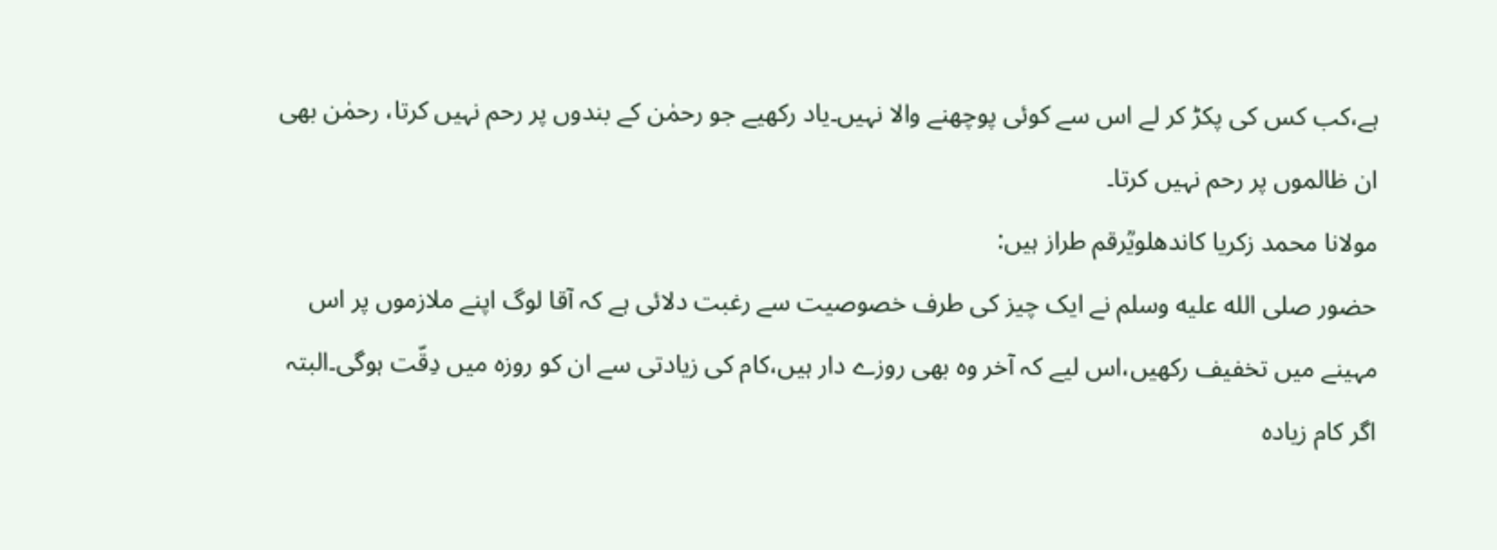ہے،کب کس کی پکڑ کر لے اس سے کوئی پوچھنے والا نہیں۔یاد رکھیے جو رحمٰن کے بندوں پر رحم نہیں کرتا، رحمٰن بھی ان ظالموں پر رحم نہیں کرتا۔
مولانا محمد زکریا کاندھلویؒرقم طراز ہیں:
حضور صلى الله عليه وسلم نے ایک چیز کی طرف خصوصیت سے رغبت دلائی ہے کہ آقا لوگ اپنے ملازموں پر اس مہینے میں تخفیف رکھیں،اس لیے کہ آخر وہ بھی روزے دار ہیں،کام کی زیادتی سے ان کو روزہ میں دِقّت ہوگی۔البتہ اگر کام زیادہ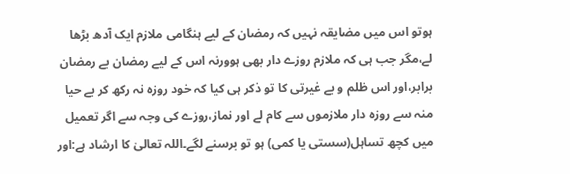ہوتو اس میں مضایقہ نہیں کہ رمضان کے لیے ہنگامی ملازم ایک آدھ بڑھا لے،مگر جب ہی کہ ملازم روزے دار بھی ہوورنہ اس کے لیے رمضان بے رمضان برابر،اور اس ظلم و بے غیرتی کا تو ذکر ہی کیا کہ خود روزہ نہ رکھ کر بے حیا منہ سے روزہ دار ملازموں سے کام لے اور نماز،روزے کی وجہ سے اگر تعمیل میں کچھ تساہل(سستی یا کمی) ہو تو برسنے لگے۔اللہ تعالیٰ کا ارشاد ہے:اور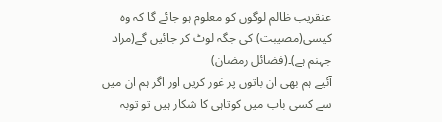عنقریب ظالم لوگوں کو معلوم ہو جائے گا کہ وہ کیسی(مصیبت) کی جگہ لوٹ کر جائیں گے(مراد جہنم ہے)۔(فضائل رمضان)
آئیے ہم بھی ان باتوں پر غور کریں اور اگر ہم ان میں سے کسی باب میں کوتاہی کا شکار ہیں تو توبہ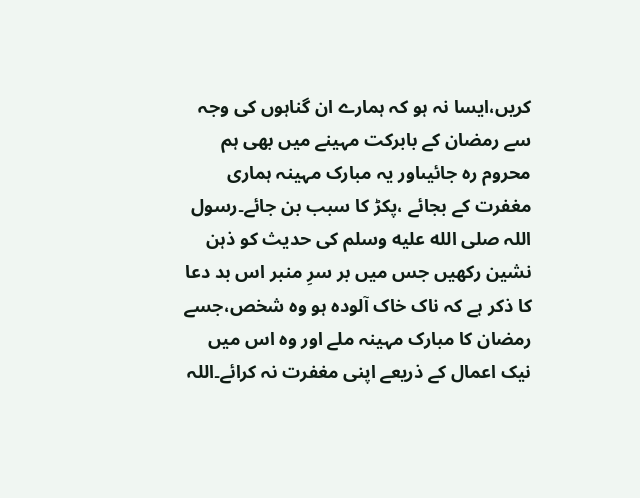کریں،ایسا نہ ہو کہ ہمارے ان گناہوں کی وجہ سے رمضان کے بابرکت مہینے میں بھی ہم محروم رہ جائیںاور یہ مبارک مہینہ ہماری مغفرت کے بجائے ،پکڑ کا سبب بن جائے۔رسول اللہ صلى الله عليه وسلم کی حدیث کو ذہن نشین رکھیں جس میں بر سرِ منبر اس بد دعا کا ذکر ہے کہ ناک خاک آلودہ ہو وہ شخص،جسے رمضان کا مبارک مہینہ ملے اور وہ اس میں نیک اعمال کے ذریعے اپنی مغفرت نہ کرائے۔اللہ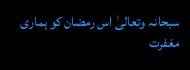سبحانہ وتعالیٰ اس رمضان کو ہماری مغفرت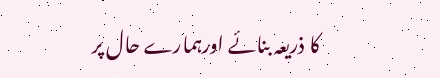کا ذریعہ بنائے اورہمارے حال پر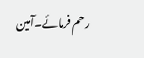رحم فرمائے۔آمین